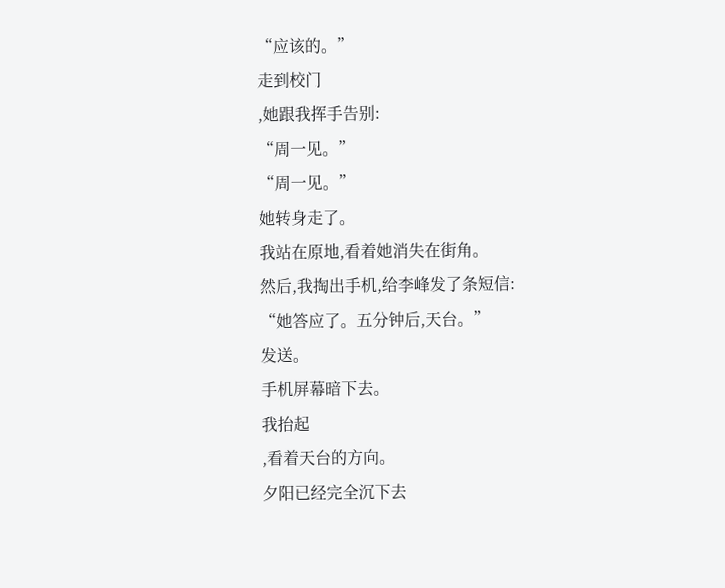“应该的。”
走到校门
,她跟我挥手告别:
“周一见。”
“周一见。”
她转身走了。
我站在原地,看着她消失在街角。
然后,我掏出手机,给李峰发了条短信:
“她答应了。五分钟后,天台。”
发送。
手机屏幕暗下去。
我抬起
,看着天台的方向。
夕阳已经完全沉下去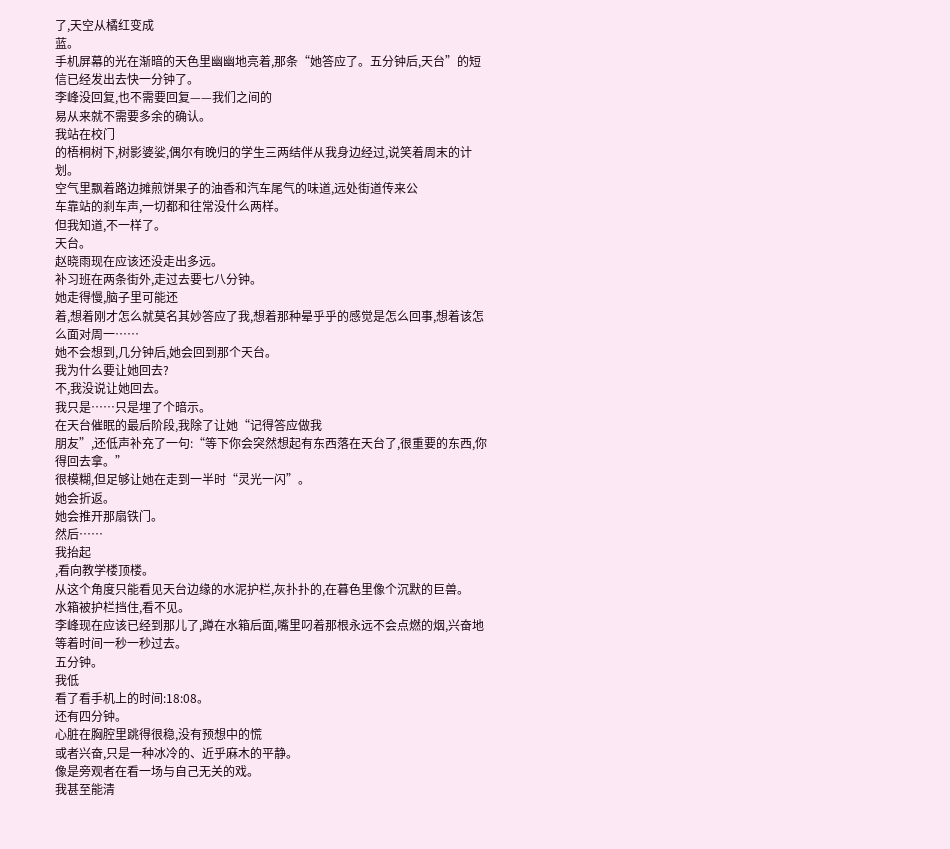了,天空从橘红变成
蓝。
手机屏幕的光在渐暗的天色里幽幽地亮着,那条“她答应了。五分钟后,天台”的短信已经发出去快一分钟了。
李峰没回复,也不需要回复——我们之间的
易从来就不需要多余的确认。
我站在校门
的梧桐树下,树影婆娑,偶尔有晚归的学生三两结伴从我身边经过,说笑着周末的计划。
空气里飘着路边摊煎饼果子的油香和汽车尾气的味道,远处街道传来公
车靠站的刹车声,一切都和往常没什么两样。
但我知道,不一样了。
天台。
赵晓雨现在应该还没走出多远。
补习班在两条街外,走过去要七八分钟。
她走得慢,脑子里可能还
着,想着刚才怎么就莫名其妙答应了我,想着那种晕乎乎的感觉是怎么回事,想着该怎么面对周一……
她不会想到,几分钟后,她会回到那个天台。
我为什么要让她回去?
不,我没说让她回去。
我只是……只是埋了个暗示。
在天台催眠的最后阶段,我除了让她“记得答应做我
朋友”,还低声补充了一句:“等下你会突然想起有东西落在天台了,很重要的东西,你得回去拿。”
很模糊,但足够让她在走到一半时“灵光一闪”。
她会折返。
她会推开那扇铁门。
然后……
我抬起
,看向教学楼顶楼。
从这个角度只能看见天台边缘的水泥护栏,灰扑扑的,在暮色里像个沉默的巨兽。
水箱被护栏挡住,看不见。
李峰现在应该已经到那儿了,蹲在水箱后面,嘴里叼着那根永远不会点燃的烟,兴奋地等着时间一秒一秒过去。
五分钟。
我低
看了看手机上的时间:18:08。
还有四分钟。
心脏在胸腔里跳得很稳,没有预想中的慌
或者兴奋,只是一种冰冷的、近乎麻木的平静。
像是旁观者在看一场与自己无关的戏。
我甚至能清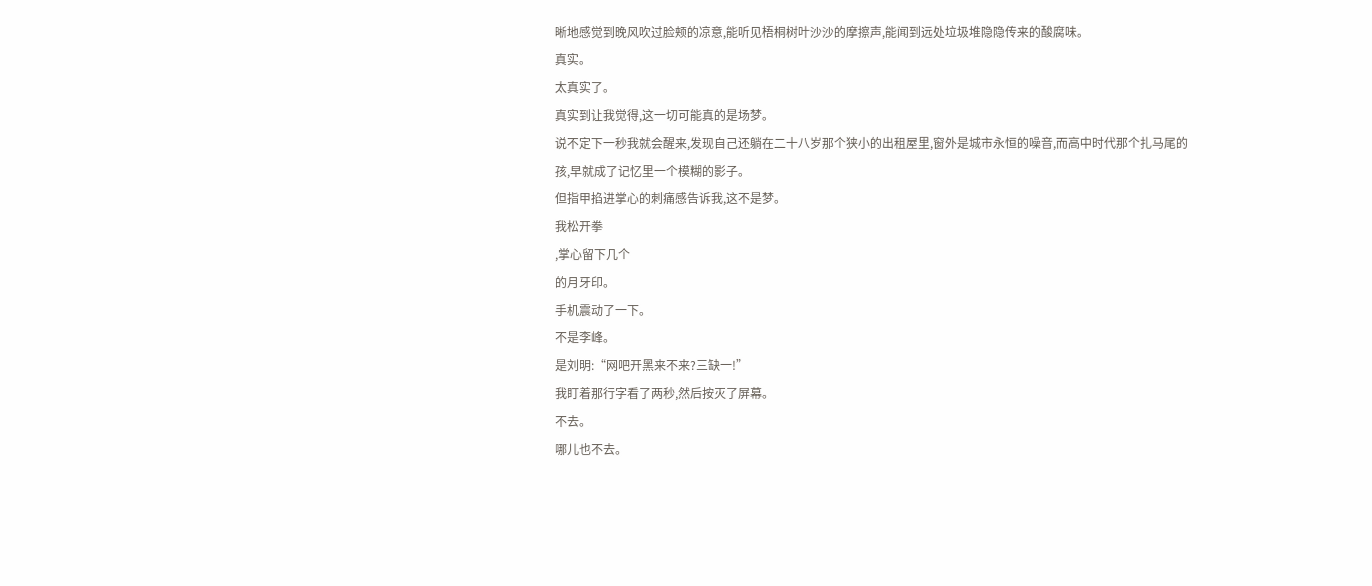晰地感觉到晚风吹过脸颊的凉意,能听见梧桐树叶沙沙的摩擦声,能闻到远处垃圾堆隐隐传来的酸腐味。
真实。
太真实了。
真实到让我觉得,这一切可能真的是场梦。
说不定下一秒我就会醒来,发现自己还躺在二十八岁那个狭小的出租屋里,窗外是城市永恒的噪音,而高中时代那个扎马尾的
孩,早就成了记忆里一个模糊的影子。
但指甲掐进掌心的刺痛感告诉我,这不是梦。
我松开拳
,掌心留下几个
的月牙印。
手机震动了一下。
不是李峰。
是刘明:“网吧开黑来不来?三缺一!”
我盯着那行字看了两秒,然后按灭了屏幕。
不去。
哪儿也不去。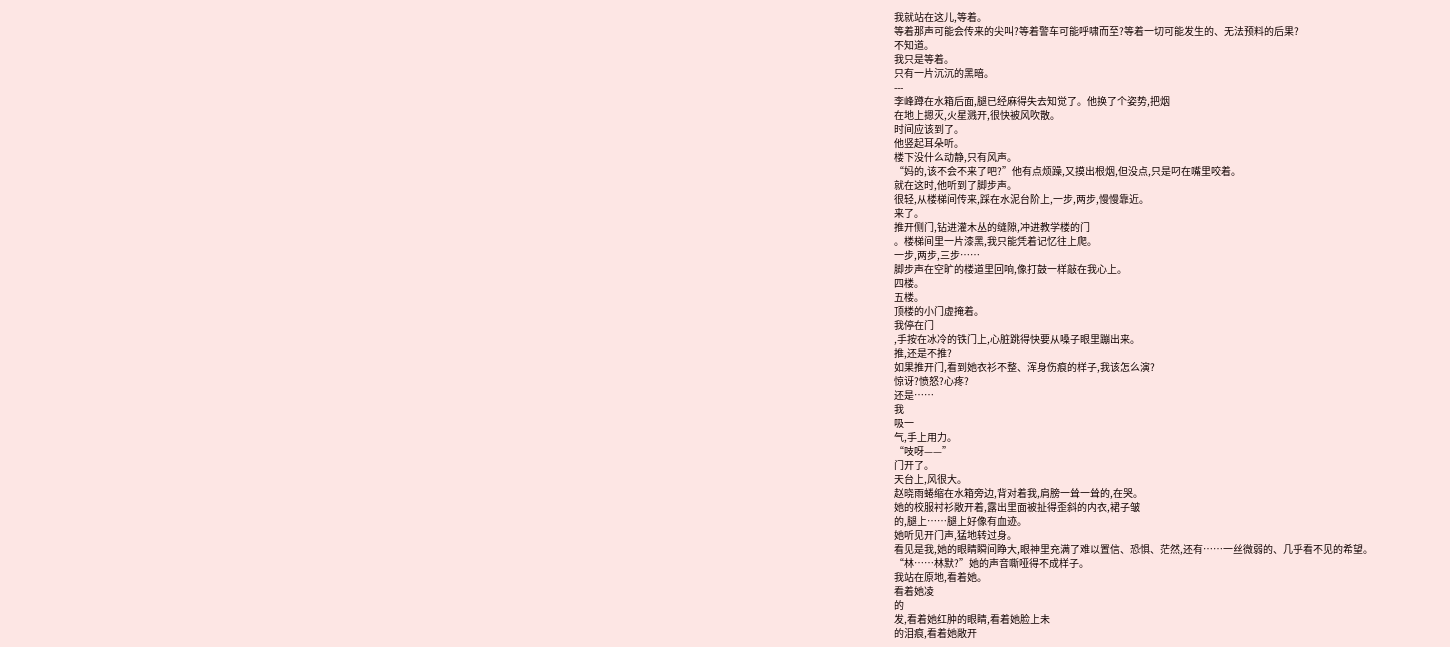我就站在这儿,等着。
等着那声可能会传来的尖叫?等着警车可能呼啸而至?等着一切可能发生的、无法预料的后果?
不知道。
我只是等着。
只有一片沉沉的黑暗。
---
李峰蹲在水箱后面,腿已经麻得失去知觉了。他换了个姿势,把烟
在地上摁灭,火星溅开,很快被风吹散。
时间应该到了。
他竖起耳朵听。
楼下没什么动静,只有风声。
“妈的,该不会不来了吧?”他有点烦躁,又摸出根烟,但没点,只是叼在嘴里咬着。
就在这时,他听到了脚步声。
很轻,从楼梯间传来,踩在水泥台阶上,一步,两步,慢慢靠近。
来了。
推开侧门,钻进灌木丛的缝隙,冲进教学楼的门
。楼梯间里一片漆黑,我只能凭着记忆往上爬。
一步,两步,三步……
脚步声在空旷的楼道里回响,像打鼓一样敲在我心上。
四楼。
五楼。
顶楼的小门虚掩着。
我停在门
,手按在冰冷的铁门上,心脏跳得快要从嗓子眼里蹦出来。
推,还是不推?
如果推开门,看到她衣衫不整、浑身伤痕的样子,我该怎么演?
惊讶?愤怒?心疼?
还是……
我
吸一
气,手上用力。
“吱呀——”
门开了。
天台上,风很大。
赵晓雨蜷缩在水箱旁边,背对着我,肩膀一耸一耸的,在哭。
她的校服衬衫敞开着,露出里面被扯得歪斜的内衣,裙子皱
的,腿上……腿上好像有血迹。
她听见开门声,猛地转过身。
看见是我,她的眼睛瞬间睁大,眼神里充满了难以置信、恐惧、茫然,还有……一丝微弱的、几乎看不见的希望。
“林……林默?”她的声音嘶哑得不成样子。
我站在原地,看着她。
看着她凌
的
发,看着她红肿的眼睛,看着她脸上未
的泪痕,看着她敞开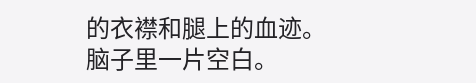的衣襟和腿上的血迹。
脑子里一片空白。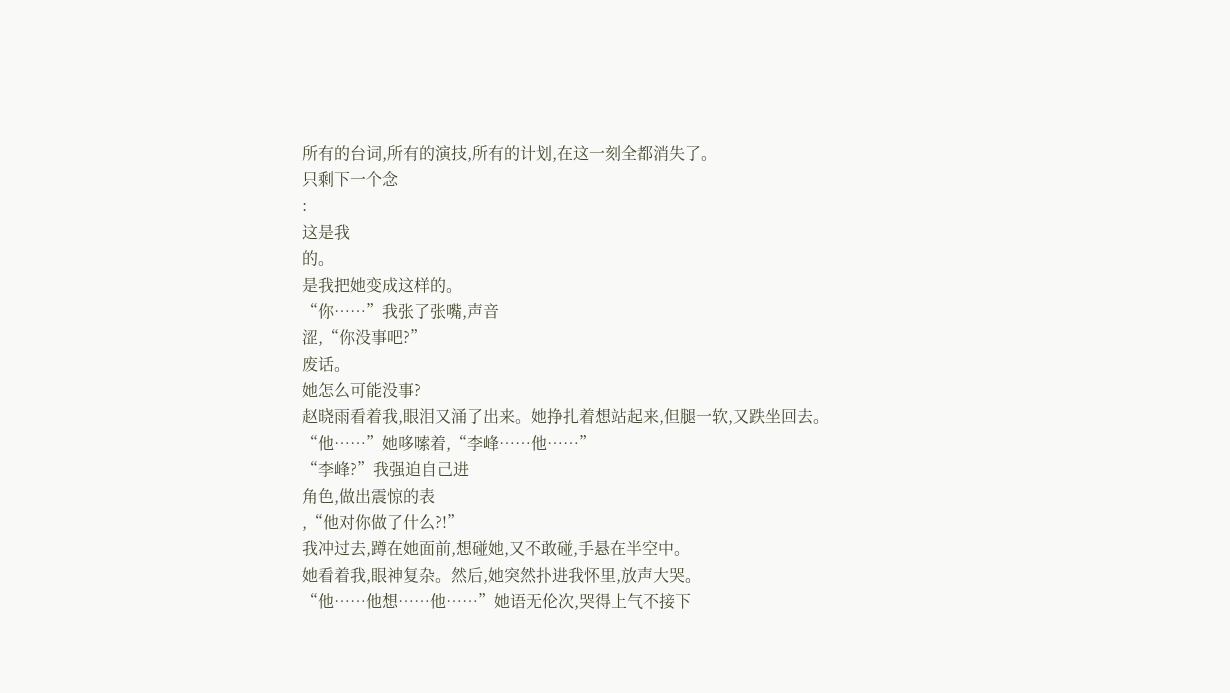所有的台词,所有的演技,所有的计划,在这一刻全都消失了。
只剩下一个念
:
这是我
的。
是我把她变成这样的。
“你……”我张了张嘴,声音
涩,“你没事吧?”
废话。
她怎么可能没事?
赵晓雨看着我,眼泪又涌了出来。她挣扎着想站起来,但腿一软,又跌坐回去。
“他……”她哆嗦着,“李峰……他……”
“李峰?”我强迫自己进
角色,做出震惊的表
,“他对你做了什么?!”
我冲过去,蹲在她面前,想碰她,又不敢碰,手悬在半空中。
她看着我,眼神复杂。然后,她突然扑进我怀里,放声大哭。
“他……他想……他……”她语无伦次,哭得上气不接下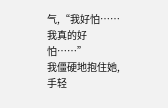气,“我好怕……我真的好怕……”
我僵硬地抱住她,手轻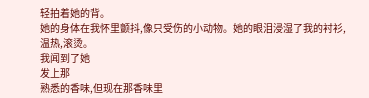轻拍着她的背。
她的身体在我怀里颤抖,像只受伤的小动物。她的眼泪浸湿了我的衬衫,温热,滚烫。
我闻到了她
发上那
熟悉的香味,但现在那香味里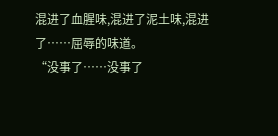混进了血腥味,混进了泥土味,混进了……屈辱的味道。
“没事了……没事了